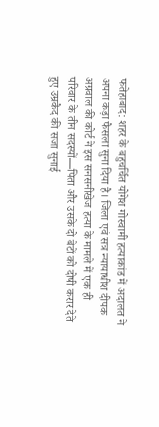फतेहाबाद: शहर के बहुचर्चित योगेश गोस्वामी हत्याकांड में अदालत ने अपना कड़ा फैसला सुना दिया है। जिला एवं सत्र न्यायाधीश दीपक अग्रवाल की कोर्ट ने इस सनसनीखेज हत्या के मामले में एक ही परिवार के तीन सदस्यों—पिता और उसके दो बेटों को दोषी करार देते हुए उम्रकैद की सजा सुनाई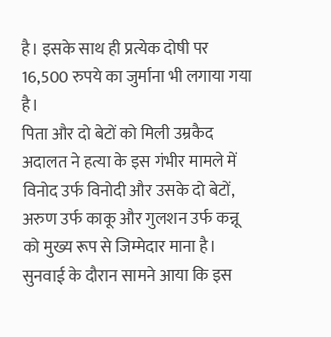है। इसके साथ ही प्रत्येक दोषी पर 16,500 रुपये का जुर्माना भी लगाया गया है।
पिता और दो बेटों को मिली उम्रकैद
अदालत ने हत्या के इस गंभीर मामले में विनोद उर्फ विनोदी और उसके दो बेटों, अरुण उर्फ काकू और गुलशन उर्फ कन्नू को मुख्य रूप से जिम्मेदार माना है। सुनवाई के दौरान सामने आया कि इस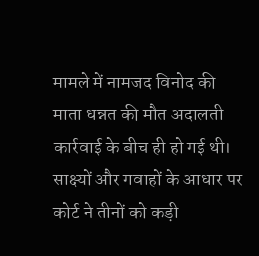मामले में नामजद विनोद की माता धन्नत की मौत अदालती कार्रवाई के बीच ही हो गई थी। साक्ष्यों और गवाहों के आधार पर कोर्ट ने तीनों को कड़ी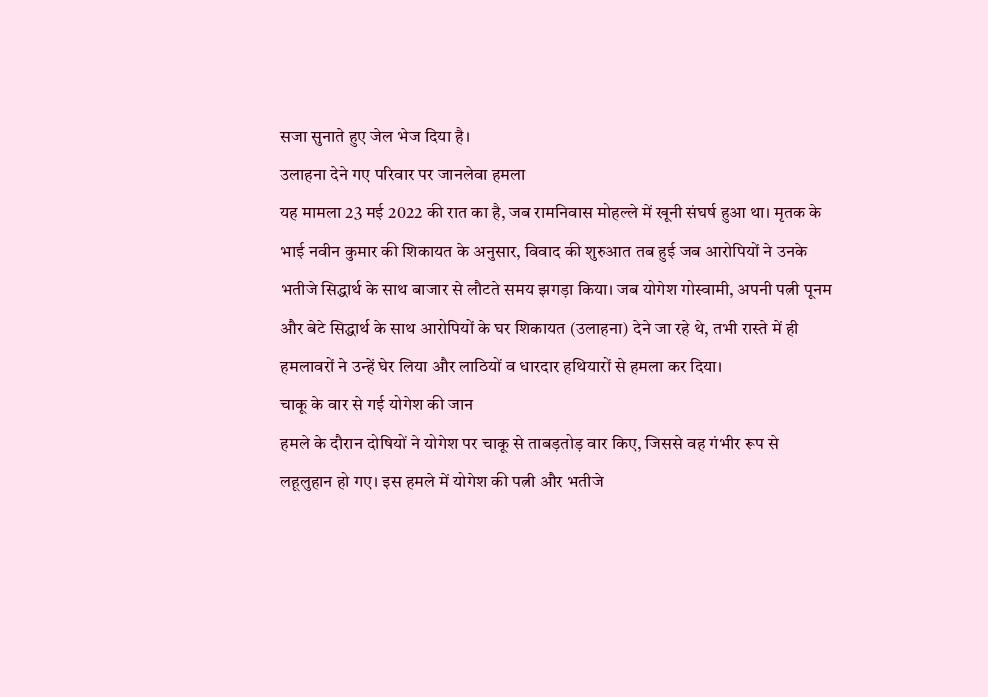सजा सुनाते हुए जेल भेज दिया है।
उलाहना देने गए परिवार पर जानलेवा हमला
यह मामला 23 मई 2022 की रात का है, जब रामनिवास मोहल्ले में खूनी संघर्ष हुआ था। मृतक के भाई नवीन कुमार की शिकायत के अनुसार, विवाद की शुरुआत तब हुई जब आरोपियों ने उनके भतीजे सिद्धार्थ के साथ बाजार से लौटते समय झगड़ा किया। जब योगेश गोस्वामी, अपनी पत्नी पूनम और बेटे सिद्धार्थ के साथ आरोपियों के घर शिकायत (उलाहना) देने जा रहे थे, तभी रास्ते में ही हमलावरों ने उन्हें घेर लिया और लाठियों व धारदार हथियारों से हमला कर दिया।
चाकू के वार से गई योगेश की जान
हमले के दौरान दोषियों ने योगेश पर चाकू से ताबड़तोड़ वार किए, जिससे वह गंभीर रूप से लहूलुहान हो गए। इस हमले में योगेश की पत्नी और भतीजे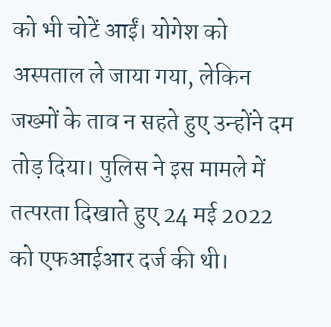को भी चोटें आईं। योगेश को अस्पताल ले जाया गया, लेकिन जख्मों के ताव न सहते हुए उन्होंने दम तोड़ दिया। पुलिस ने इस मामले में तत्परता दिखाते हुए 24 मई 2022 को एफआईआर दर्ज की थी।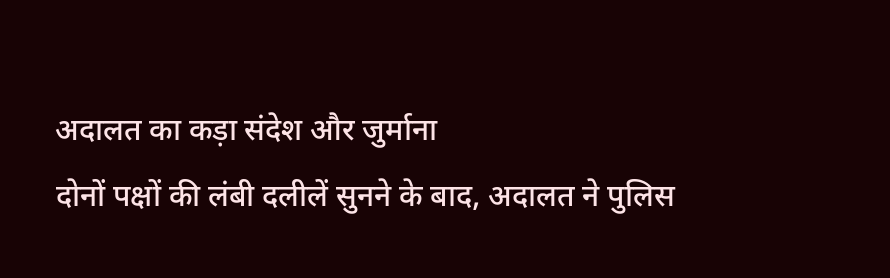अदालत का कड़ा संदेश और जुर्माना
दोनों पक्षों की लंबी दलीलें सुनने के बाद, अदालत ने पुलिस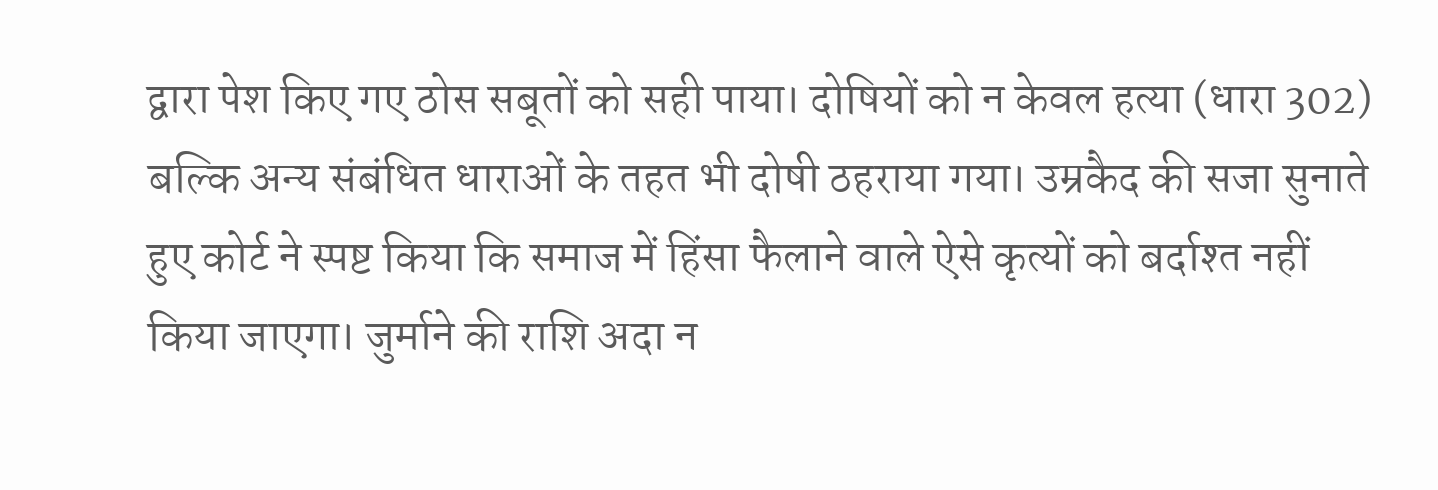द्वारा पेश किए गए ठोस सबूतों को सही पाया। दोषियों को न केवल हत्या (धारा 302) बल्कि अन्य संबंधित धाराओं के तहत भी दोषी ठहराया गया। उम्रकैद की सजा सुनाते हुए कोर्ट ने स्पष्ट किया कि समाज में हिंसा फैलाने वाले ऐसे कृत्यों को बर्दाश्त नहीं किया जाएगा। जुर्माने की राशि अदा न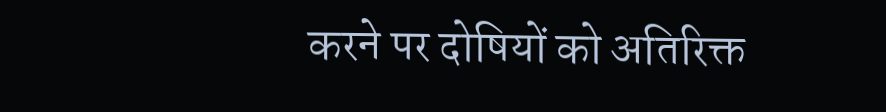करने पर दोषियों को अतिरिक्त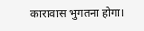कारावास भुगतना होगा।